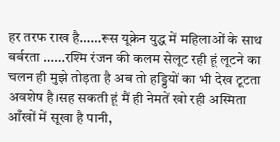हर तरफ राख है……रूस यूक्रेन युद्ध में महिलाओं के साथ बर्बरता ……रश्मि रंजन की कलम सेलूट रही हूं लूटने का चलन ही मुझे तोड़ता है अब तो हड्डियों का भी देख टूटता अवशेष है।सह सकती हूं मैं ही नेमतें खो रही अस्मिता आँखों में सूखा है पानी,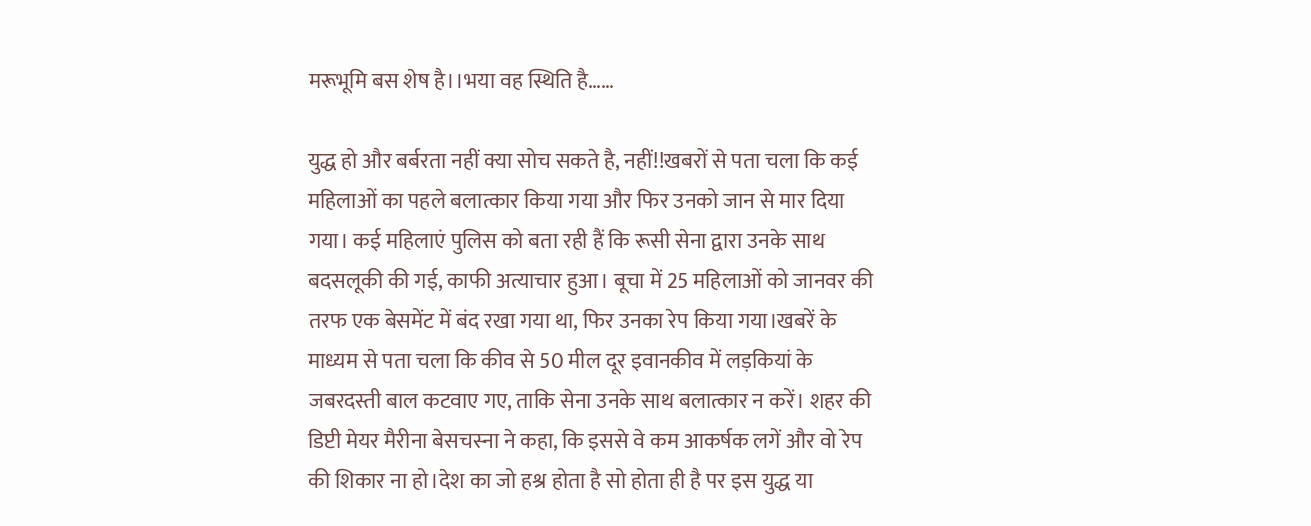मरूभूमि बस शेष है।।भया वह स्थिति है……

युद्ध हो और बर्बरता नहीं क्या सोच सकते है, नहीं!!खबरों से पता चला कि कई महिलाओं का पहले बलात्कार किया गया और फिर उनको जान से मार दिया गया। कई महिलाएं पुलिस को बता रही हैं कि रूसी सेना द्वारा उनके साथ बदसलूकी की गई, काफी अत्याचार हुआ। बूचा में 25 महिलाओं को जानवर की तरफ एक बेसमेंट में बंद रखा गया था, फिर उनका रेप किया गया।खबरें के माध्यम से पता चला कि कीव से 50 मील दूर इवानकीव में लड़कियां के जबरदस्ती बाल कटवाए गए, ताकि सेना उनके साथ बलात्कार न करें। शहर की डिप्टी मेयर मैरीना बेसचस्ना ने कहा, कि इससे वे कम आकर्षक लगें और वो रेप की शिकार ना हो।देश का जो हश्र होता है सो होता ही है पर इस युद्ध या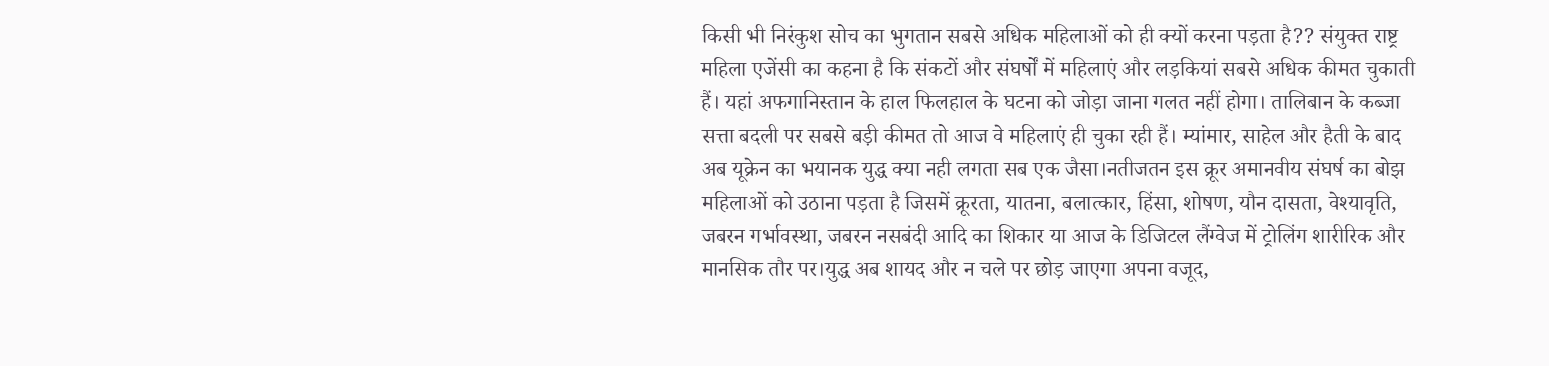किसी भी निरंकुश सोच का भुगतान सबसे अधिक महिलाओं को ही क्यों करना पड़ता है?? संयुक्त राष्ट्र महिला एजेंसी का कहना है कि संकटों और संघर्षों में महिलाएं और लड़कियां सबसे अधिक कीमत चुकाती हैं। यहां अफगानिस्तान के हाल फिलहाल के घटना को जोड़ा जाना गलत नहीं होगा। तालिबान के कब्जा सत्ता बदली पर सबसे बड़ी कीमत तो आज वे महिलाएं ही चुका रही हैं। म्यांमार, साहेल और हैती के बाद अब यूक्रेन का भयानक युद्ध क्या नही लगता सब एक जैसा।नतीजतन इस क्रूर अमानवीय संघर्ष का बोझ महिलाओं को उठाना पड़ता है जिसमें क्रूरता, यातना, बलात्कार, हिंसा, शोषण, यौन दासता, वेश्यावृति, जबरन गर्भावस्था, जबरन नसबंदी आदि का शिकार या आज के डिजिटल लैंग्वेज में ट्रोलिंग शारीरिक और मानसिक तौर पर।युद्ध अब शायद और न चले पर छोड़ जाएगा अपना वजूद,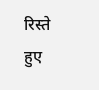रिस्ते हुए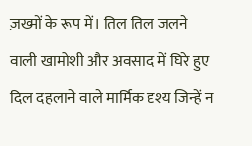ज़ख्मों के रूप में। तिल तिल जलने वाली खामोशी और अवसाद में घिरे हुए दिल दहलाने वाले मार्मिक दृश्य जिन्हें न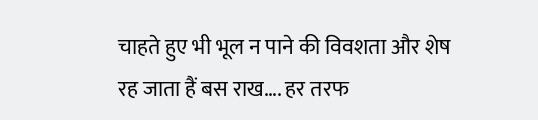चाहते हुए भी भूल न पाने की विवशता और शेष रह जाता हैं बस राख…. हर तरफ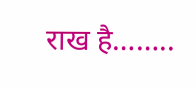राख है……..